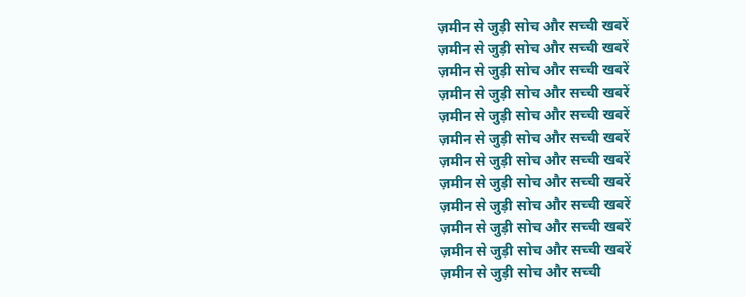ज़मीन से जुड़ी सोच और सच्ची खबरें
ज़मीन से जुड़ी सोच और सच्ची खबरें
ज़मीन से जुड़ी सोच और सच्ची खबरें
ज़मीन से जुड़ी सोच और सच्ची खबरें
ज़मीन से जुड़ी सोच और सच्ची खबरें
ज़मीन से जुड़ी सोच और सच्ची खबरें
ज़मीन से जुड़ी सोच और सच्ची खबरें
ज़मीन से जुड़ी सोच और सच्ची खबरें
ज़मीन से जुड़ी सोच और सच्ची खबरें
ज़मीन से जुड़ी सोच और सच्ची खबरें
ज़मीन से जुड़ी सोच और सच्ची खबरें
ज़मीन से जुड़ी सोच और सच्ची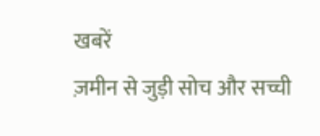खबरें
ज़मीन से जुड़ी सोच और सच्ची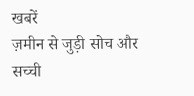खबरें
ज़मीन से जुड़ी सोच और सच्ची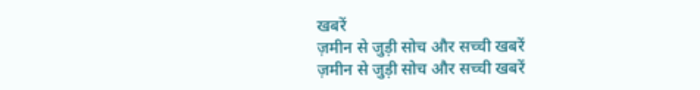खबरें
ज़मीन से जुड़ी सोच और सच्ची खबरें
ज़मीन से जुड़ी सोच और सच्ची खबरें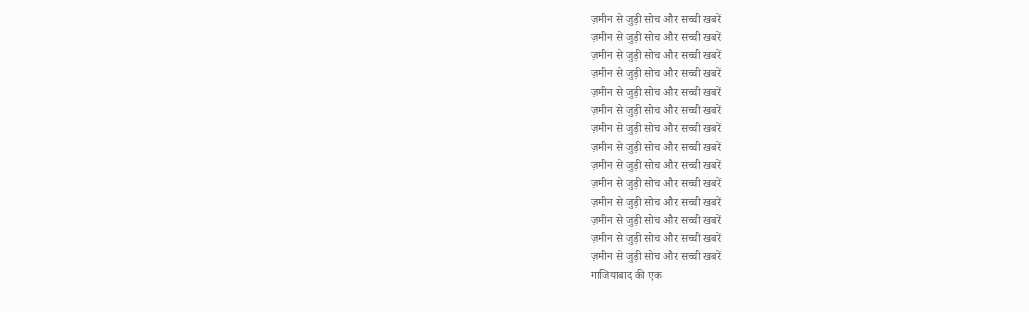ज़मीन से जुड़ी सोच और सच्ची खबरें
ज़मीन से जुड़ी सोच और सच्ची खबरें
ज़मीन से जुड़ी सोच और सच्ची खबरें
ज़मीन से जुड़ी सोच और सच्ची खबरें
ज़मीन से जुड़ी सोच और सच्ची खबरें
ज़मीन से जुड़ी सोच और सच्ची खबरें
ज़मीन से जुड़ी सोच और सच्ची खबरें
ज़मीन से जुड़ी सोच और सच्ची खबरें
ज़मीन से जुड़ी सोच और सच्ची खबरें
ज़मीन से जुड़ी सोच और सच्ची खबरें
ज़मीन से जुड़ी सोच और सच्ची खबरें
ज़मीन से जुड़ी सोच और सच्ची खबरें
ज़मीन से जुड़ी सोच और सच्ची खबरें
ज़मीन से जुड़ी सोच और सच्ची खबरें
गाजियाबाद की एक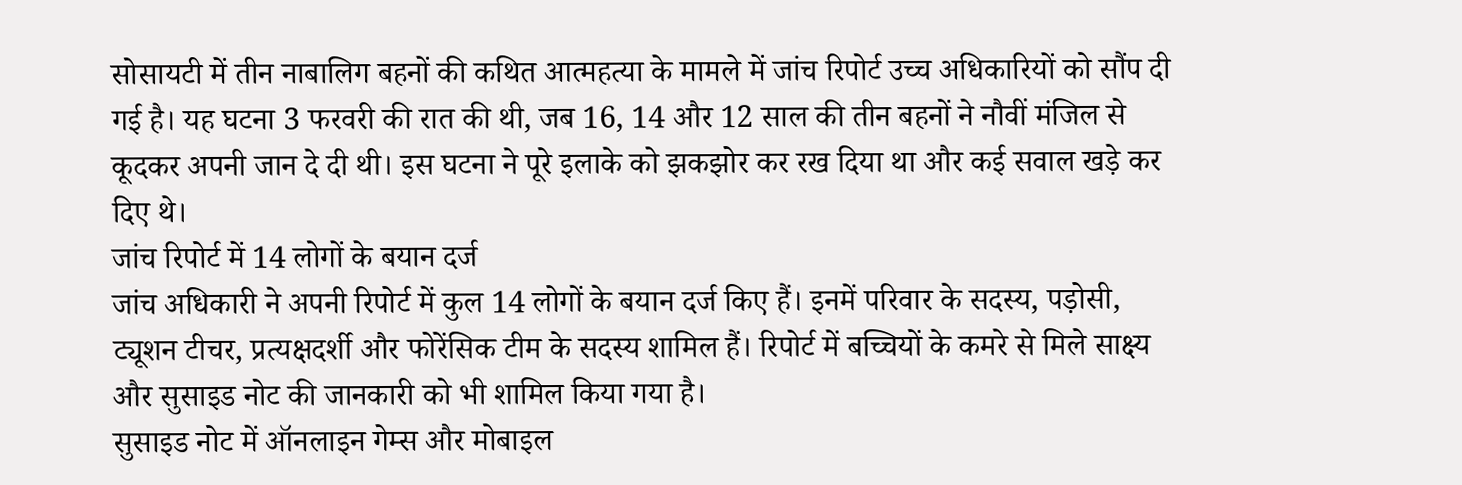सोसायटी में तीन नाबालिग बहनों की कथित आत्महत्या के मामले में जांच रिपोर्ट उच्च अधिकारियों को सौंप दी गई है। यह घटना 3 फरवरी की रात की थी, जब 16, 14 और 12 साल की तीन बहनों ने नौवीं मंजिल से कूदकर अपनी जान दे दी थी। इस घटना ने पूरे इलाके को झकझोर कर रख दिया था और कई सवाल खड़े कर दिए थे।
जांच रिपोर्ट में 14 लोगों के बयान दर्ज
जांच अधिकारी ने अपनी रिपोर्ट में कुल 14 लोगों के बयान दर्ज किए हैं। इनमें परिवार के सदस्य, पड़ोसी, ट्यूशन टीचर, प्रत्यक्षदर्शी और फोरेंसिक टीम के सदस्य शामिल हैं। रिपोर्ट में बच्चियों के कमरे से मिले साक्ष्य और सुसाइड नोट की जानकारी को भी शामिल किया गया है।
सुसाइड नोट में ऑनलाइन गेम्स और मोबाइल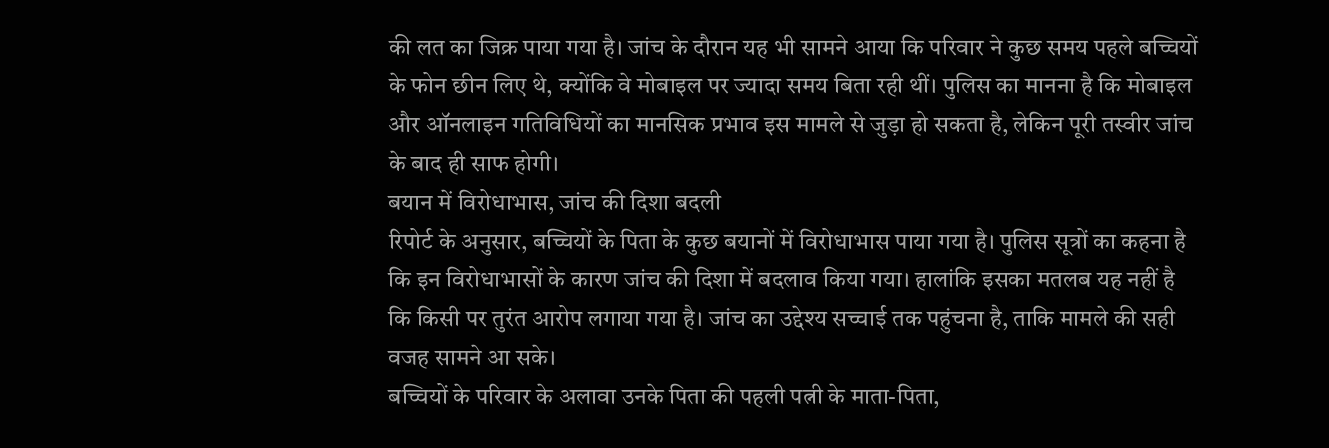की लत का जिक्र पाया गया है। जांच के दौरान यह भी सामने आया कि परिवार ने कुछ समय पहले बच्चियों के फोन छीन लिए थे, क्योंकि वे मोबाइल पर ज्यादा समय बिता रही थीं। पुलिस का मानना है कि मोबाइल और ऑनलाइन गतिविधियों का मानसिक प्रभाव इस मामले से जुड़ा हो सकता है, लेकिन पूरी तस्वीर जांच के बाद ही साफ होगी।
बयान में विरोधाभास, जांच की दिशा बदली
रिपोर्ट के अनुसार, बच्चियों के पिता के कुछ बयानों में विरोधाभास पाया गया है। पुलिस सूत्रों का कहना है कि इन विरोधाभासों के कारण जांच की दिशा में बदलाव किया गया। हालांकि इसका मतलब यह नहीं है कि किसी पर तुरंत आरोप लगाया गया है। जांच का उद्देश्य सच्चाई तक पहुंचना है, ताकि मामले की सही वजह सामने आ सके।
बच्चियों के परिवार के अलावा उनके पिता की पहली पत्नी के माता-पिता,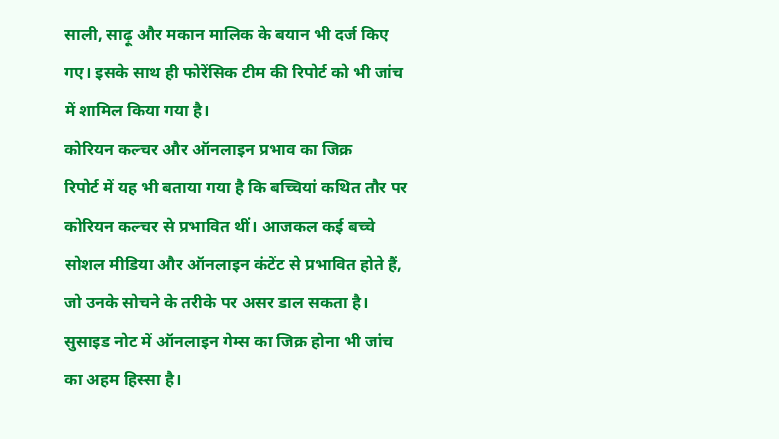साली, साढ़ू और मकान मालिक के बयान भी दर्ज किए गए। इसके साथ ही फोरेंसिक टीम की रिपोर्ट को भी जांच में शामिल किया गया है।
कोरियन कल्चर और ऑनलाइन प्रभाव का जिक्र
रिपोर्ट में यह भी बताया गया है कि बच्चियां कथित तौर पर कोरियन कल्चर से प्रभावित थीं। आजकल कई बच्चे सोशल मीडिया और ऑनलाइन कंटेंट से प्रभावित होते हैं, जो उनके सोचने के तरीके पर असर डाल सकता है। सुसाइड नोट में ऑनलाइन गेम्स का जिक्र होना भी जांच का अहम हिस्सा है।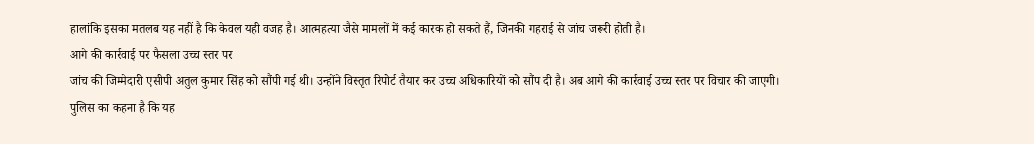हालांकि इसका मतलब यह नहीं है कि केवल यही वजह है। आत्महत्या जैसे मामलों में कई कारक हो सकते हैं, जिनकी गहराई से जांच जरूरी होती है।
आगे की कार्रवाई पर फैसला उच्च स्तर पर
जांच की जिम्मेदारी एसीपी अतुल कुमार सिंह को सौंपी गई थी। उन्होंने विस्तृत रिपोर्ट तैयार कर उच्च अधिकारियों को सौंप दी है। अब आगे की कार्रवाई उच्च स्तर पर विचार की जाएगी।
पुलिस का कहना है कि यह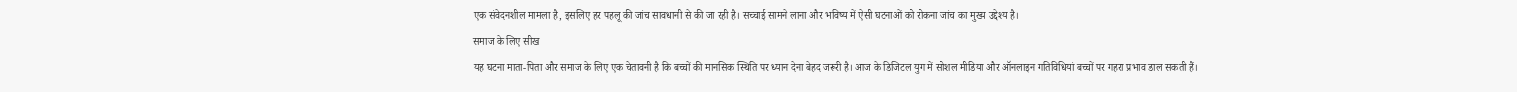एक संवेदनशील मामला है, इसलिए हर पहलू की जांच सावधानी से की जा रही है। सच्चाई सामने लाना और भविष्य में ऐसी घटनाओं को रोकना जांच का मुख्य उद्देश्य है।
समाज के लिए सीख
यह घटना माता-पिता और समाज के लिए एक चेतावनी है कि बच्चों की मानसिक स्थिति पर ध्यान देना बेहद जरूरी है। आज के डिजिटल युग में सोशल मीडिया और ऑनलाइन गतिविधियां बच्चों पर गहरा प्रभाव डाल सकती हैं।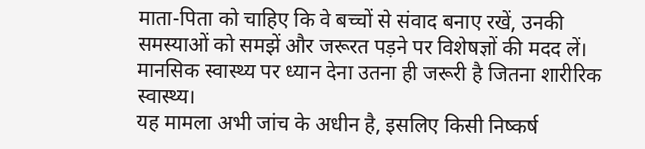माता-पिता को चाहिए कि वे बच्चों से संवाद बनाए रखें, उनकी समस्याओं को समझें और जरूरत पड़ने पर विशेषज्ञों की मदद लें। मानसिक स्वास्थ्य पर ध्यान देना उतना ही जरूरी है जितना शारीरिक स्वास्थ्य।
यह मामला अभी जांच के अधीन है, इसलिए किसी निष्कर्ष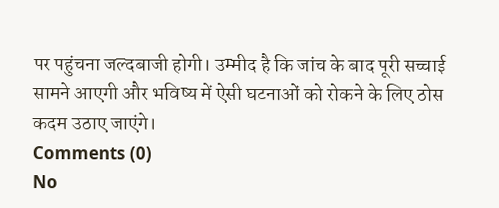पर पहुंचना जल्दबाजी होगी। उम्मीद है कि जांच के बाद पूरी सच्चाई सामने आएगी और भविष्य में ऐसी घटनाओं को रोकने के लिए ठोस कदम उठाए जाएंगे।
Comments (0)
No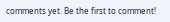comments yet. Be the first to comment!